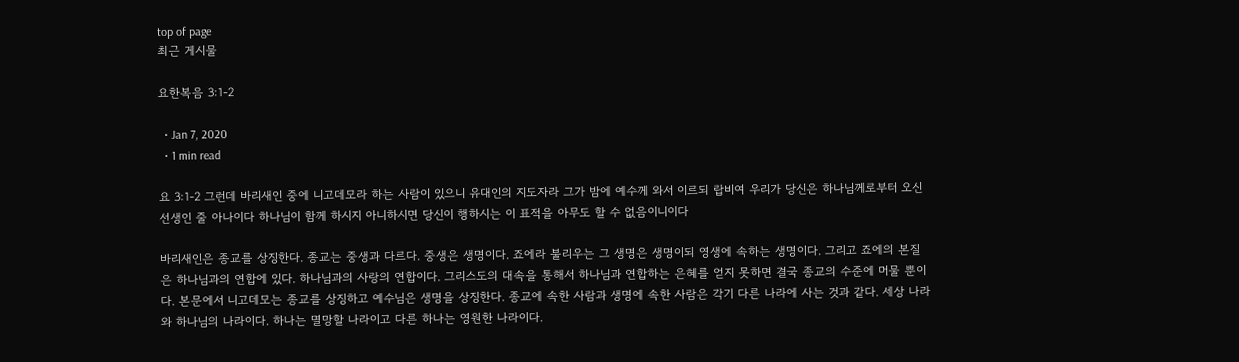top of page
최근 게시물

요한복음 3:1-2

  • Jan 7, 2020
  • 1 min read

요 3:1-2 그런데 바리새인 중에 니고데모라 하는 사람이 있으니 유대인의 지도자라 그가 밤에 예수께 와서 이르되 랍비여 우리가 당신은 하나님께로부터 오신 선생인 줄 아나이다 하나님이 함께 하시지 아니하시면 당신이 행하시는 이 표적을 아무도 할 수 없음이니이다

바리새인은 종교를 상징한다. 종교는 중생과 다르다. 중생은 생명이다. 죠에라 불리우는 그 생명은 생명이되 영생에 속하는 생명이다. 그리고 죠에의 본질은 하나님과의 연합에 있다. 하나님과의 사랑의 연합이다. 그리스도의 대속을 통해서 하나님과 연합하는 은혜를 얻지 못하면 결국 종교의 수준에 머물 뿐이다. 본문에서 니고데모는 종교를 상징하고 예수님은 생명을 상징한다. 종교에 속한 사람과 생명에 속한 사람은 각기 다른 나라에 사는 것과 같다. 세상 나라와 하나님의 나라이다. 하나는 멸망할 나라이고 다른 하나는 영원한 나라이다.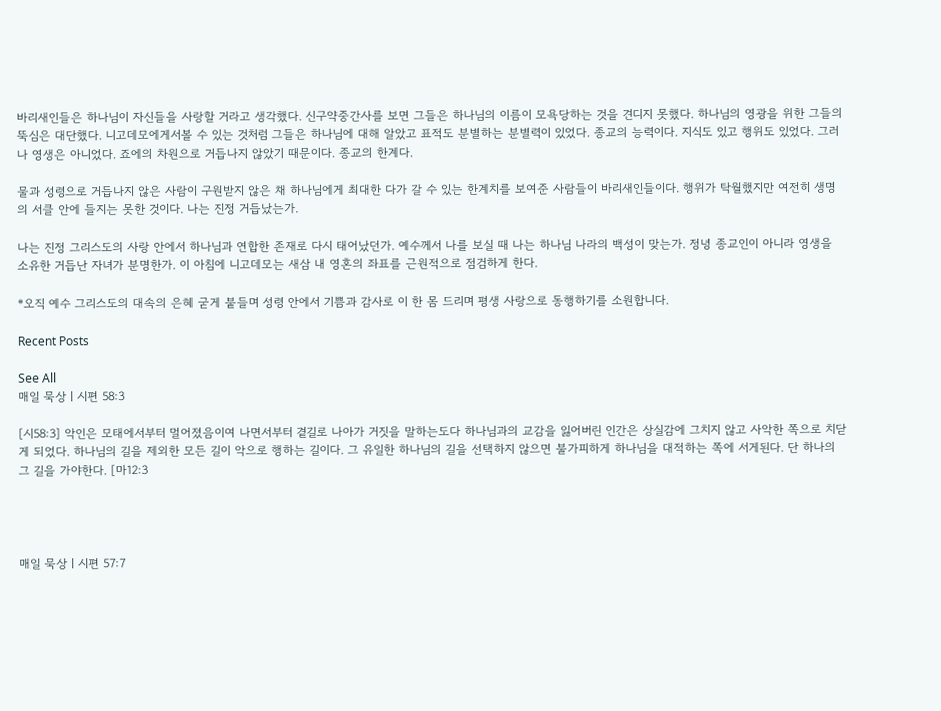바리새인들은 하나님이 자신들을 사랑할 거라고 생각했다. 신구약중간사를 보면 그들은 하나님의 이름이 모욕당하는 것을 견디지 못했다. 하나님의 영광을 위한 그들의 뚝심은 대단했다. 니고데모에게서볼 수 있는 것처럼 그들은 하나님에 대해 알았고 표적도 분별하는 분별력이 있었다. 종교의 능력이다. 지식도 있고 행위도 있었다. 그러나 영생은 아니었다. 죠에의 차원으로 거듭나지 않았기 때문이다. 종교의 한계다.

물과 성령으로 거듭나지 않은 사람이 구원받지 않은 채 하나님에게 최대한 다가 갈 수 있는 한계치를 보여준 사람들이 바리새인들이다. 행위가 탁월했지만 여전히 생명의 서클 안에 들지는 못한 것이다. 나는 진정 거듭났는가.

나는 진정 그리스도의 사랑 안에서 하나님과 연합한 존재로 다시 태어났던가. 예수께서 나를 보실 때 나는 하나님 나라의 백성이 맞는가. 정녕 종교인이 아니라 영생을 소유한 거듭난 자녀가 분명한가. 이 아침에 니고데모는 새삼 내 영혼의 좌표를 근원적으로 점검하게 한다.

*오직 예수 그리스도의 대속의 은혜 굳게 붙들며 성령 안에서 기쁨과 감사로 이 한 몸 드리며 평생 사랑으로 동행하기를 소원합니다.

Recent Posts

See All
매일 묵상ㅣ시편 58:3

[시58:3] 악인은 모태에서부터 멀어졌음이여 나면서부터 곁길로 나아가 거짓을 말하는도다 하나님과의 교감을 잃어버린 인간은 상실감에 그치지 않고 사악한 쪽으로 치닫게 되었다. 하나님의 길을 제외한 모든 길이 악으로 행하는 길이다. 그 유일한 하나님의 길을 선택하지 않으면 불가피하게 하나님을 대적하는 쪽에 서게된다. 단 하나의 그 길을 가야한다. [마12:3




매일 묵상ㅣ시편 57:7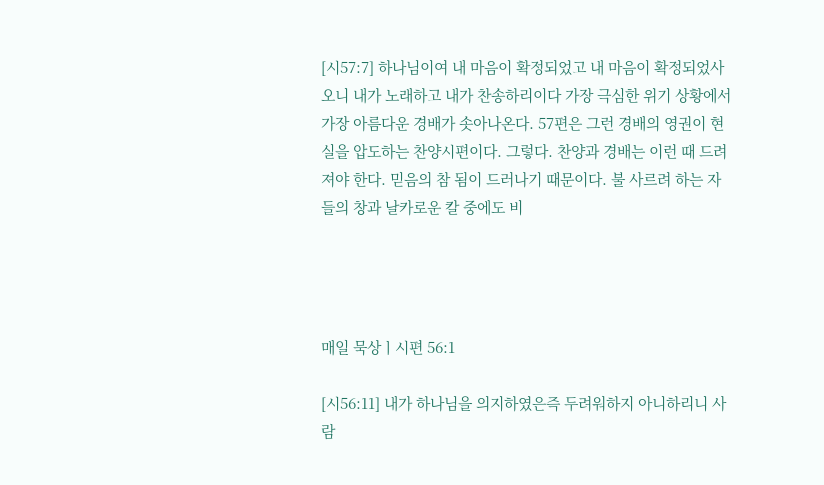[시57:7] 하나님이여 내 마음이 확정되었고 내 마음이 확정되었사오니 내가 노래하고 내가 찬송하리이다 가장 극심한 위기 상황에서 가장 아름다운 경배가 솟아나온다. 57편은 그런 경배의 영권이 현실을 압도하는 찬양시편이다. 그렇다. 찬양과 경배는 이런 때 드려져야 한다. 믿음의 참 됨이 드러나기 때문이다. 불 사르려 하는 자들의 창과 날카로운 칼 중에도 비




매일 묵상ㅣ시편 56:1

[시56:11] 내가 하나님을 의지하였은즉 두려워하지 아니하리니 사람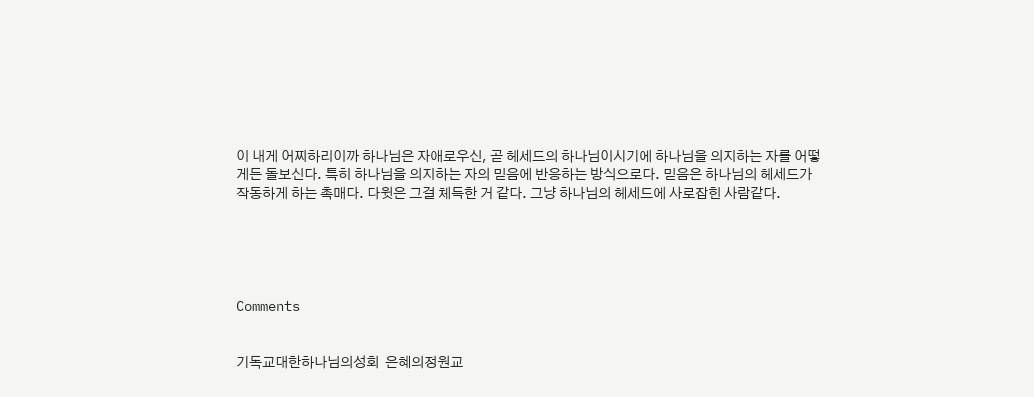이 내게 어찌하리이까 하나님은 자애로우신, 곧 헤세드의 하나님이시기에 하나님을 의지하는 자를 어떻게든 돌보신다. 특히 하나님을 의지하는 자의 믿음에 반응하는 방식으로다. 믿음은 하나님의 헤세드가 작동하게 하는 촉매다. 다윗은 그걸 체득한 거 같다. 그냥 하나님의 헤세드에 사로잡힌 사람같다.





Comments


기독교대한하나님의성회  은혜의정원교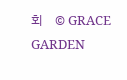회    © GRACE GARDEN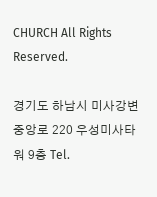CHURCH All Rights Reserved.

경기도 하남시 미사강변중앙로 220 우성미사타워 9층 Tel.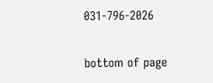031-796-2026

bottom of page